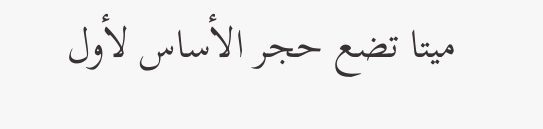ميتا تضع حجر الأساس لأول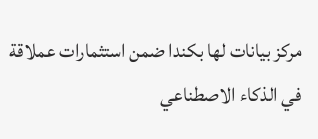مركز بيانات لها بكندا ضمن استثمارات عملاقة في الذكاء الاصطناعي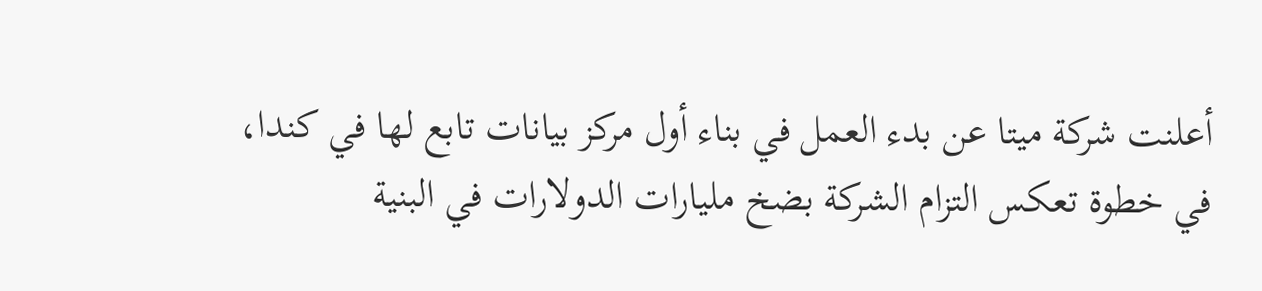أعلنت شركة ميتا عن بدء العمل في بناء أول مركز بيانات تابع لها في كندا، في خطوة تعكس التزام الشركة بضخ مليارات الدولارات في البنية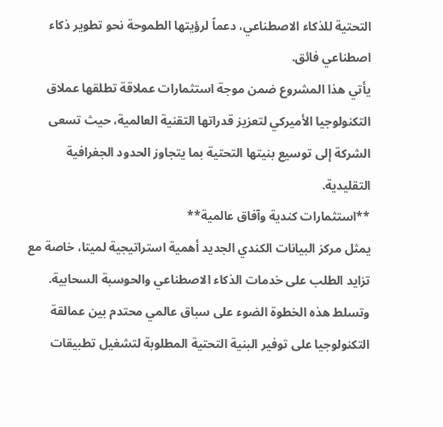التحتية للذكاء الاصطناعي، دعماً لرؤيتها الطموحة نحو تطوير ذكاء اصطناعي فائق.
يأتي هذا المشروع ضمن موجة استثمارات عملاقة تطلقها عملاق التكنولوجيا الأميركي لتعزيز قدراتها التقنية العالمية، حيث تسعى الشركة إلى توسيع بنيتها التحتية بما يتجاوز الحدود الجغرافية التقليدية.
**استثمارات كندية وآفاق عالمية**
يمثل مركز البيانات الكندي الجديد أهمية استراتيجية لميتا، خاصة مع تزايد الطلب على خدمات الذكاء الاصطناعي والحوسبة السحابية. وتسلط هذه الخطوة الضوء على سباق عالمي محتدم بين عمالقة التكنولوجيا على توفير البنية التحتية المطلوبة لتشغيل تطبيقات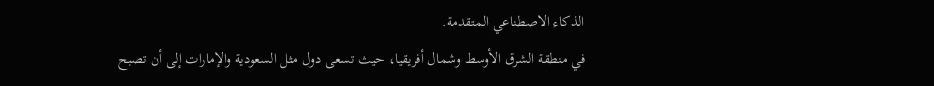الذكاء الاصطناعي المتقدمة.
في منطقة الشرق الأوسط وشمال أفريقيا، حيث تسعى دول مثل السعودية والإمارات إلى أن تصبح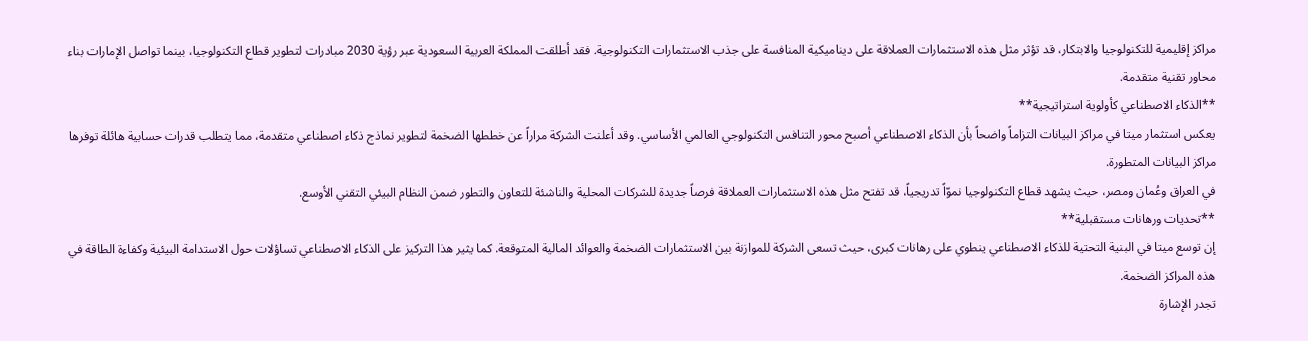مراكز إقليمية للتكنولوجيا والابتكار، قد تؤثر مثل هذه الاستثمارات العملاقة على ديناميكية المنافسة على جذب الاستثمارات التكنولوجية. فقد أطلقت المملكة العربية السعودية عبر رؤية 2030 مبادرات لتطوير قطاع التكنولوجيا، بينما تواصل الإمارات بناء محاور تقنية متقدمة.
**الذكاء الاصطناعي كأولوية استراتيجية**
يعكس استثمار ميتا في مراكز البيانات التزاماً واضحاً بأن الذكاء الاصطناعي أصبح محور التنافس التكنولوجي العالمي الأساسي. وقد أعلنت الشركة مراراً عن خططها الضخمة لتطوير نماذج ذكاء اصطناعي متقدمة، مما يتطلب قدرات حسابية هائلة توفرها مراكز البيانات المتطورة.
في العراق وعُمان ومصر، حيث يشهد قطاع التكنولوجيا نموّاً تدريجياً، قد تفتح مثل هذه الاستثمارات العملاقة فرصاً جديدة للشركات المحلية والناشئة للتعاون والتطور ضمن النظام البيئي التقني الأوسع.
**تحديات ورهانات مستقبلية**
إن توسع ميتا في البنية التحتية للذكاء الاصطناعي ينطوي على رهانات كبرى، حيث تسعى الشركة للموازنة بين الاستثمارات الضخمة والعوائد المالية المتوقعة. كما يثير هذا التركيز على الذكاء الاصطناعي تساؤلات حول الاستدامة البيئية وكفاءة الطاقة في هذه المراكز الضخمة.
تجدر الإشارة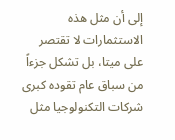إلى أن مثل هذه الاستثمارات لا تقتصر على ميتا، بل تشكل جزءاً من سباق عام تقوده كبرى شركات التكنولوجيا مثل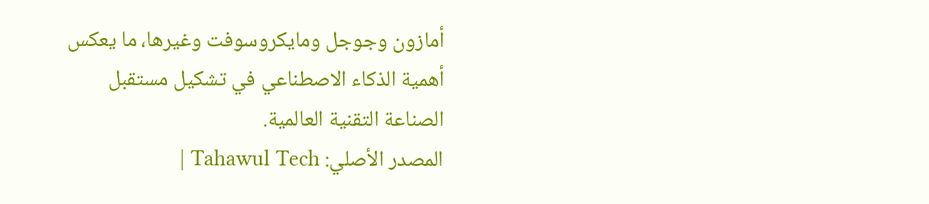أمازون وجوجل ومايكروسوفت وغيرها، ما يعكس أهمية الذكاء الاصطناعي في تشكيل مستقبل الصناعة التقنية العالمية.
المصدر الأصلي: Tahawul Tech |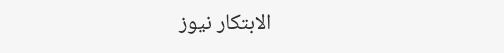الابتكار نيوز